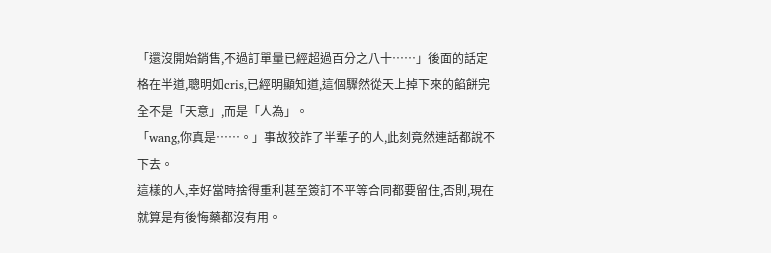「還沒開始銷售,不過訂單量已經超過百分之八十……」後面的話定格在半道,聰明如cris,已經明顯知道,這個驟然從天上掉下來的餡餅完全不是「天意」,而是「人為」。
「wang,你真是……。」事故狡詐了半輩子的人,此刻竟然連話都說不下去。
這樣的人,幸好當時捨得重利甚至簽訂不平等合同都要留住,否則,現在就算是有後悔藥都沒有用。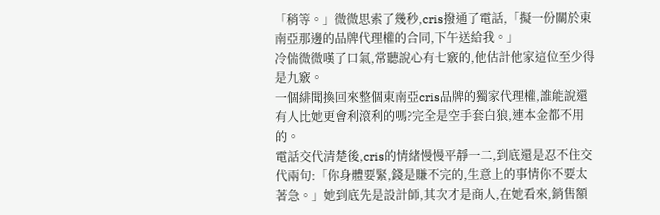「稍等。」微微思索了幾秒,cris撥通了電話,「擬一份關於東南亞那邊的品牌代理權的合同,下午送給我。」
冷偳微微嘆了口氣,常聽說心有七竅的,他估計他家這位至少得是九竅。
一個緋聞換回來整個東南亞cris品牌的獨家代理權,誰能說還有人比她更會利滾利的嗎?完全是空手套白狼,連本金都不用的。
電話交代清楚後,cris的情緒慢慢平靜一二,到底還是忍不住交代兩句:「你身體要緊,錢是賺不完的,生意上的事情你不要太著急。」她到底先是設計師,其次才是商人,在她看來,銷售額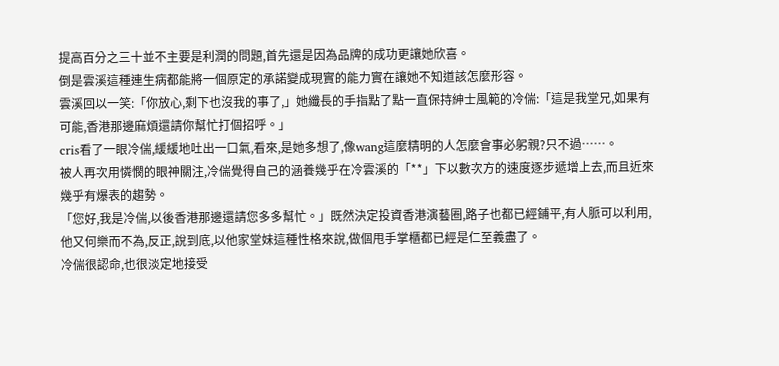提高百分之三十並不主要是利潤的問題,首先還是因為品牌的成功更讓她欣喜。
倒是雲溪這種連生病都能將一個原定的承諾變成現實的能力實在讓她不知道該怎麼形容。
雲溪回以一笑:「你放心,剩下也沒我的事了,」她纖長的手指點了點一直保持紳士風範的冷偳:「這是我堂兄,如果有可能,香港那邊麻煩還請你幫忙打個招呼。」
cris看了一眼冷偳,緩緩地吐出一口氣,看來,是她多想了,像wang這麼精明的人怎麼會事必躬親?只不過……。
被人再次用憐憫的眼神關注,冷偳覺得自己的涵養幾乎在冷雲溪的「**」下以數次方的速度逐步遞增上去,而且近來幾乎有爆表的趨勢。
「您好,我是冷偳,以後香港那邊還請您多多幫忙。」既然決定投資香港演藝圈,路子也都已經鋪平,有人脈可以利用,他又何樂而不為,反正,說到底,以他家堂妹這種性格來說,做個甩手掌櫃都已經是仁至義盡了。
冷偳很認命,也很淡定地接受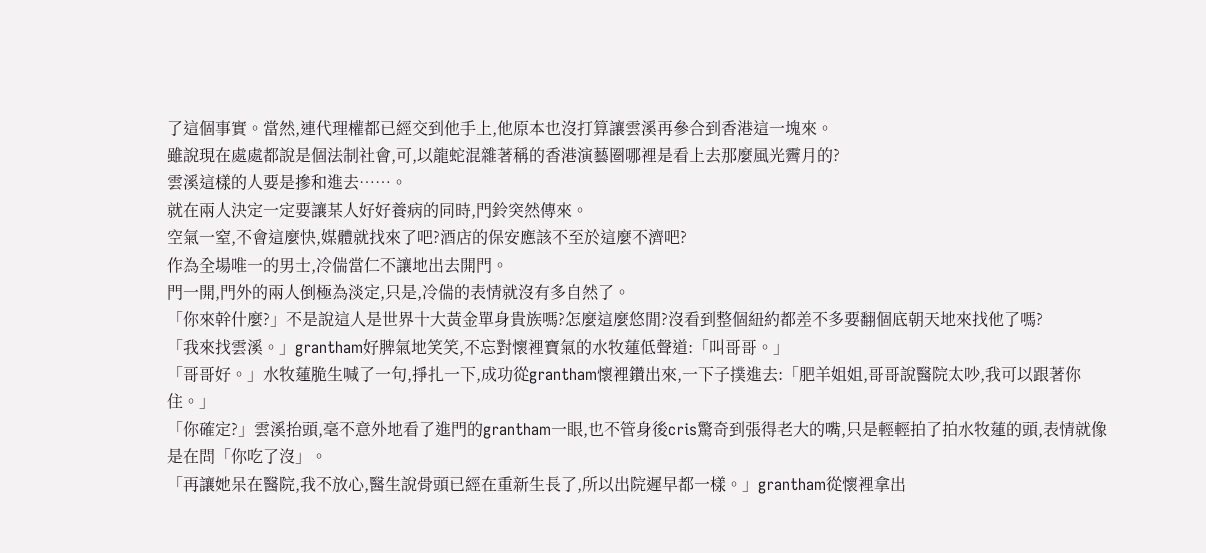了這個事實。當然,連代理權都已經交到他手上,他原本也沒打算讓雲溪再參合到香港這一塊來。
雖說現在處處都說是個法制社會,可,以龍蛇混雜著稱的香港演藝圈哪裡是看上去那麼風光霽月的?
雲溪這樣的人要是摻和進去……。
就在兩人決定一定要讓某人好好養病的同時,門鈴突然傳來。
空氣一窒,不會這麼快,媒體就找來了吧?酒店的保安應該不至於這麼不濟吧?
作為全場唯一的男士,冷偳當仁不讓地出去開門。
門一開,門外的兩人倒極為淡定,只是,冷偳的表情就沒有多自然了。
「你來幹什麼?」不是說這人是世界十大黃金單身貴族嗎?怎麼這麼悠閒?沒看到整個紐約都差不多要翻個底朝天地來找他了嗎?
「我來找雲溪。」grantham好脾氣地笑笑,不忘對懷裡寶氣的水牧蓮低聲道:「叫哥哥。」
「哥哥好。」水牧蓮脆生喊了一句,掙扎一下,成功從grantham懷裡鑽出來,一下子撲進去:「肥羊姐姐,哥哥說醫院太吵,我可以跟著你住。」
「你確定?」雲溪抬頭,毫不意外地看了進門的grantham一眼,也不管身後cris驚奇到張得老大的嘴,只是輕輕拍了拍水牧蓮的頭,表情就像是在問「你吃了沒」。
「再讓她呆在醫院,我不放心,醫生說骨頭已經在重新生長了,所以出院遲早都一樣。」grantham從懷裡拿出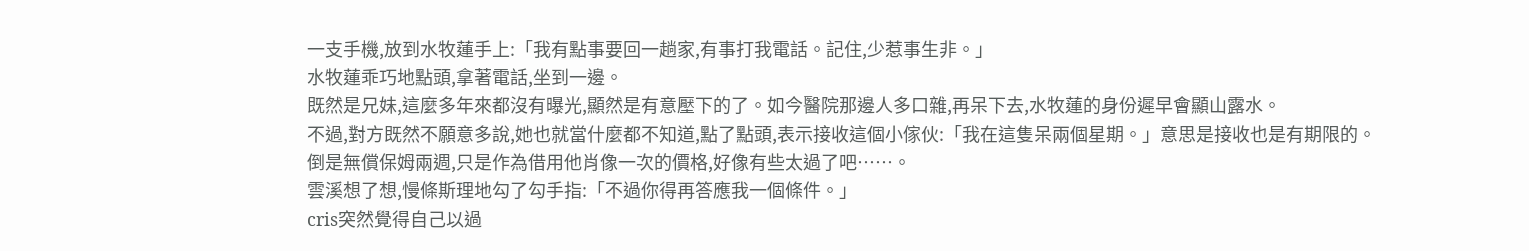一支手機,放到水牧蓮手上:「我有點事要回一趟家,有事打我電話。記住,少惹事生非。」
水牧蓮乖巧地點頭,拿著電話,坐到一邊。
既然是兄妹,這麼多年來都沒有曝光,顯然是有意壓下的了。如今醫院那邊人多口雜,再呆下去,水牧蓮的身份遲早會顯山露水。
不過,對方既然不願意多說,她也就當什麼都不知道,點了點頭,表示接收這個小傢伙:「我在這隻呆兩個星期。」意思是接收也是有期限的。
倒是無償保姆兩週,只是作為借用他肖像一次的價格,好像有些太過了吧……。
雲溪想了想,慢條斯理地勾了勾手指:「不過你得再答應我一個條件。」
cris突然覺得自己以過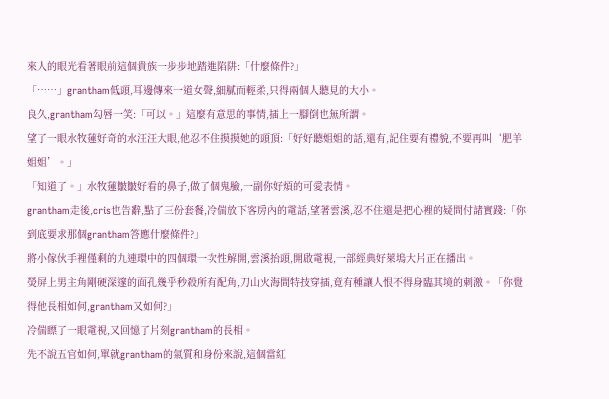來人的眼光看著眼前這個貴族一步步地踏進陷阱:「什麼條件?」
「……」grantham低頭,耳邊傳來一道女聲,細膩而輕柔,只得兩個人聽見的大小。
良久,grantham勾唇一笑:「可以。」這麼有意思的事情,插上一腳倒也無所謂。
望了一眼水牧蓮好奇的水汪汪大眼,他忍不住摸摸她的頭頂:「好好聽姐姐的話,還有,記住要有禮貌,不要再叫‘肥羊姐姐’。」
「知道了。」水牧蓮皺皺好看的鼻子,做了個鬼臉,一副你好煩的可愛表情。
grantham走後,cris也告辭,點了三份套餐,冷偳放下客房內的電話,望著雲溪,忍不住還是把心裡的疑問付諸實踐:「你到底要求那個grantham答應什麼條件?」
將小傢伙手裡僅剩的九連環中的四個環一次性解開,雲溪抬頭,開啟電視,一部經典好萊塢大片正在播出。
熒屏上男主角剛硬深邃的面孔幾乎秒殺所有配角,刀山火海間特技穿插,竟有種讓人恨不得身臨其境的刺激。「你覺得他長相如何,grantham又如何?」
冷偳瞟了一眼電視,又回憶了片刻grantham的長相。
先不說五官如何,單就grantham的氣質和身份來說,這個當紅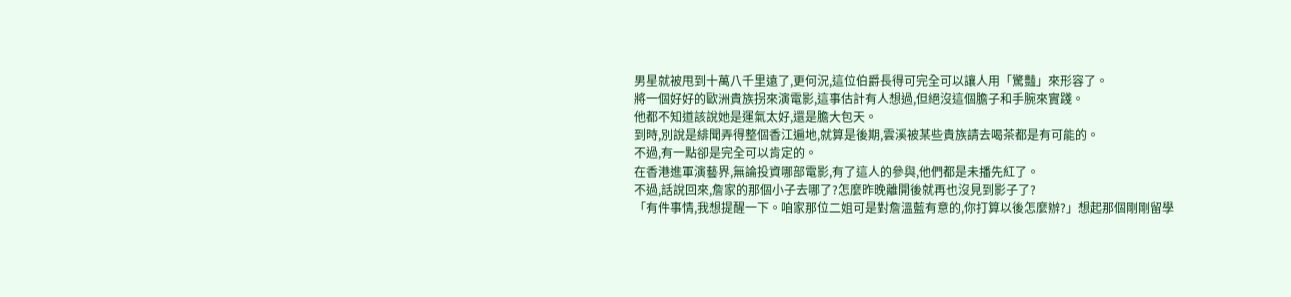男星就被甩到十萬八千里遠了,更何況,這位伯爵長得可完全可以讓人用「驚豔」來形容了。
將一個好好的歐洲貴族拐來演電影,這事估計有人想過,但絕沒這個膽子和手腕來實踐。
他都不知道該說她是運氣太好,還是膽大包天。
到時,別說是緋聞弄得整個香江遍地,就算是後期,雲溪被某些貴族請去喝茶都是有可能的。
不過,有一點卻是完全可以肯定的。
在香港進軍演藝界,無論投資哪部電影,有了這人的參與,他們都是未播先紅了。
不過,話說回來,詹家的那個小子去哪了?怎麼昨晚離開後就再也沒見到影子了?
「有件事情,我想提醒一下。咱家那位二姐可是對詹溫藍有意的,你打算以後怎麼辦?」想起那個剛剛留學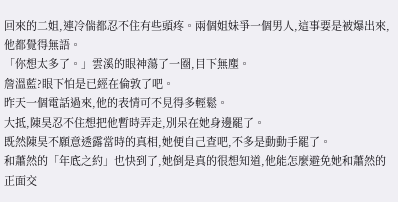回來的二姐,連冷偳都忍不住有些頭疼。兩個姐妹爭一個男人,這事要是被爆出來,他都覺得無語。
「你想太多了。」雲溪的眼神蕩了一圈,目下無塵。
詹溫藍?眼下怕是已經在倫敦了吧。
昨天一個電話過來,他的表情可不見得多輕鬆。
大抵,陳昊忍不住想把他暫時弄走,別呆在她身邊罷了。
既然陳昊不願意透露當時的真相,她便自己查吧,不多是動動手罷了。
和蕭然的「年底之約」也快到了,她倒是真的很想知道,他能怎麼避免她和蕭然的正面交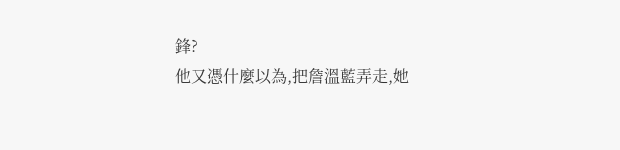鋒?
他又憑什麼以為,把詹溫藍弄走,她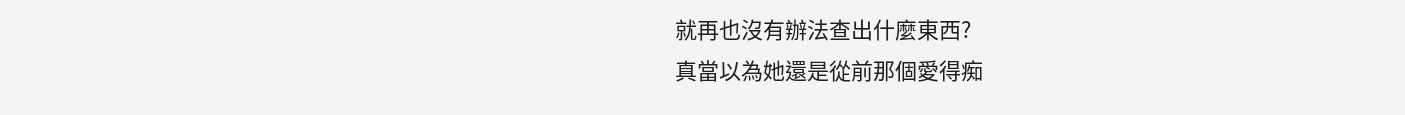就再也沒有辦法查出什麼東西?
真當以為她還是從前那個愛得痴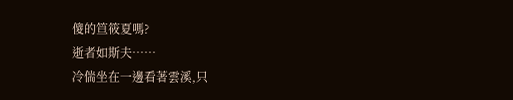傻的笪筱夏嗎?
逝者如斯夫……
冷偳坐在一邊看著雲溪,只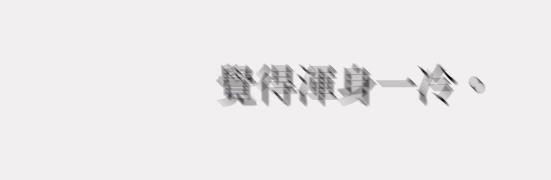覺得渾身一冷。